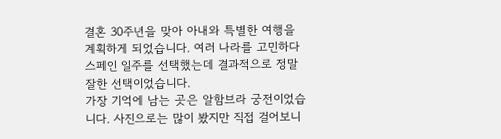결혼 30주년을 맞아 아내와 특별한 여행을 계획하게 되었습니다. 여러 나라를 고민하다 스페인 일주를 선택했는데 결과적으로 정말 잘한 선택이었습니다.
가장 기억에 남는 곳은 알함브라 궁전이었습니다. 사진으로는 많이 봤지만 직접 걸어보니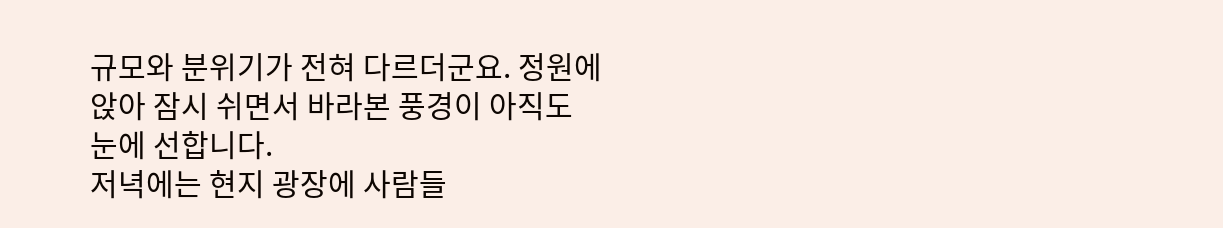규모와 분위기가 전혀 다르더군요. 정원에 앉아 잠시 쉬면서 바라본 풍경이 아직도 눈에 선합니다.
저녁에는 현지 광장에 사람들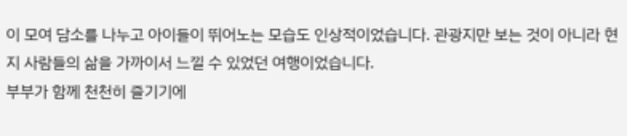이 모여 담소를 나누고 아이들이 뛰어노는 모습도 인상적이었습니다. 관광지만 보는 것이 아니라 현지 사람들의 삶을 가까이서 느낄 수 있었던 여행이었습니다.
부부가 함께 천천히 즐기기에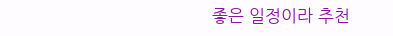좋은 일정이라 추천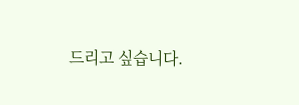드리고 싶습니다.